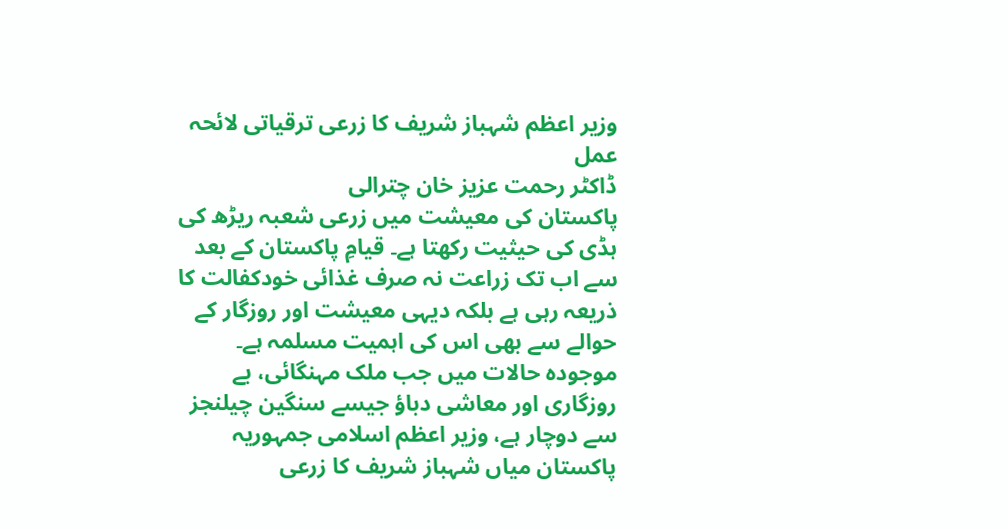وزیر اعظم شہباز شریف کا زرعی ترقیاتی لائحہ عمل
ڈاکٹر رحمت عزیز خان چترالی
پاکستان کی معیشت میں زرعی شعبہ ریڑھ کی ہڈی کی حیثیت رکھتا ہے۔ قیامِ پاکستان کے بعد سے اب تک زراعت نہ صرف غذائی خودکفالت کا ذریعہ رہی ہے بلکہ دیہی معیشت اور روزگار کے حوالے سے بھی اس کی اہمیت مسلمہ ہے۔ موجودہ حالات میں جب ملک مہنگائی، بے روزگاری اور معاشی دباؤ جیسے سنگین چیلنجز سے دوچار ہے، وزیر اعظم اسلامی جمہوریہ پاکستان میاں شہباز شریف کا زرعی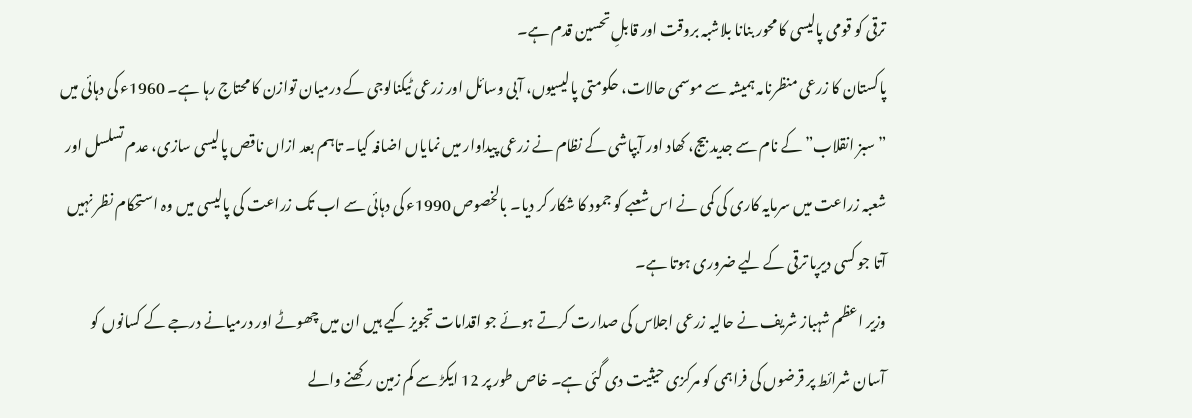ترقی کو قومی پالیسی کا محور بنانا بلاشبہ بروقت اور قابلِ تحسین قدم ہے۔
پاکستان کا زرعی منظرنامہ ہمیشہ سے موسمی حالات، حکومتی پالیسیوں، آبی وسائل اور زرعی ٹیکنالوجی کے درمیان توازن کا محتاج رہا ہے۔ 1960ء کی دہائی میں ”سبز انقلاب” کے نام سے جدید بیج، کھاد اور آبپاشی کے نظام نے زرعی پیداوار میں نمایاں اضافہ کیا۔ تاہم بعد ازاں ناقص پالیسی سازی، عدم تسلسل اور شعبہ زراعت میں سرمایہ کاری کی کمی نے اس شعبے کو جمود کا شکار کر دیا۔ بالخصوص 1990ء کی دہائی سے اب تک زراعت کی پالیسی میں وہ استحکام نظر نہیں آتا جو کسی دیرپا ترقی کے لیے ضروری ہوتا ہے۔
وزیر اعظم شہباز شریف نے حالیہ زرعی اجلاس کی صدارت کرتے ہوئے جو اقدامات تجویز کیے ہیں ان میں چھوٹے اور درمیانے درجے کے کسانوں کو آسان شرائط پر قرضوں کی فراہمی کو مرکزی حیثیت دی گئی ہے۔ خاص طور پر 12 ایکڑ سے کم زمین رکھنے والے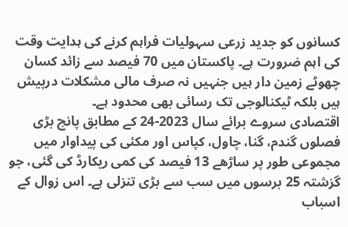کسانوں کو جدید زرعی سہولیات فراہم کرنے کی ہدایت وقت کی اہم ضرورت ہے۔ پاکستان میں 70 فیصد سے زائد کسان چھوٹے زمین دار ہیں جنہیں نہ صرف مالی مشکلات درپیش ہیں بلکہ ٹیکنالوجی تک رسائی بھی محدود ہے۔
اقتصادی سروے برائے سال 2023-24 کے مطابق پانچ بڑی فصلوں گندم، گنا، چاول، کپاس اور مکئی کی پیداوار میں مجموعی طور پر ساڑھے 13 فیصد کی کمی ریکارڈ کی گئی، جو گزشتہ 25 برسوں میں سب سے بڑی تنزلی ہے۔ اس زوال کے اسباب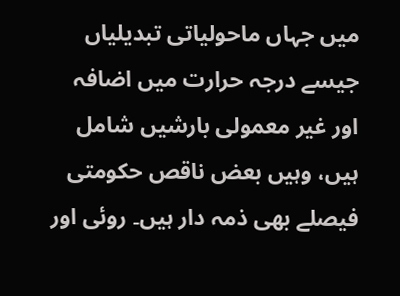میں جہاں ماحولیاتی تبدیلیاں جیسے درجہ حرارت میں اضافہ اور غیر معمولی بارشیں شامل ہیں، وہیں بعض ناقص حکومتی فیصلے بھی ذمہ دار ہیں۔ روئی اور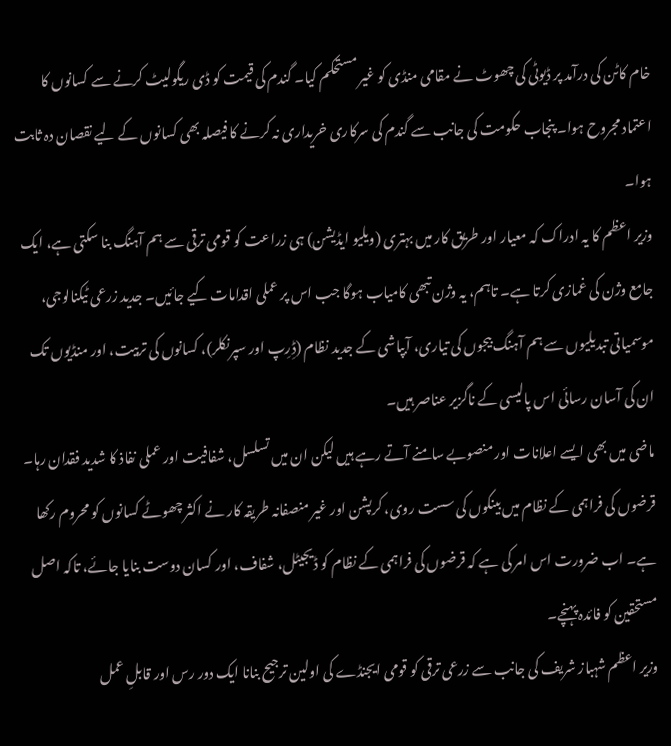خام کاٹن کی درآمد پر ڈیوٹی کی چھوٹ نے مقامی منڈی کو غیر مستحکم کیا۔ گندم کی قیمت کو ڈی ریگولیٹ کرنے سے کسانوں کا اعتماد مجروح ہوا۔ پنجاب حکومت کی جانب سے گندم کی سرکاری خریداری نہ کرنے کا فیصلہ بھی کسانوں کے لیے نقصان دہ ثابت ہوا۔
وزیر اعظم کا یہ ادراک کہ معیار اور طریق کار میں بہتری (ویلیو ایڈیشن) ہی زراعت کو قومی ترقی سے ہم آہنگ بنا سکتی ہے، ایک جامع وژن کی غمازی کرتا ہے۔ تاہم، یہ وژن تبھی کامیاب ہوگا جب اس پر عملی اقدامات کیے جائیں۔ جدید زرعی ٹیکنالوجی، موسمیاتی تبدیلیوں سے ہم آہنگ بیجوں کی تیاری، آبپاشی کے جدید نظام (ڈِرِپ اور سپرنکلر)، کسانوں کی تربیت، اور منڈیوں تک ان کی آسان رسائی اس پالیسی کے ناگزیر عناصر ہیں۔
ماضی میں بھی ایسے اعلانات اور منصوبے سامنے آتے رہے ہیں لیکن ان میں تسلسل، شفافیت اور عملی نفاذ کا شدید فقدان رہا۔ قرضوں کی فراہمی کے نظام میں بینکوں کی سست روی، کرپشن اور غیر منصفانہ طریقہ کار نے اکثر چھوٹے کسانوں کو محروم رکھا ہے۔ اب ضرورت اس امر کی ہے کہ قرضوں کی فراہمی کے نظام کو ڈیجیٹل، شفاف، اور کسان دوست بنایا جائے، تاکہ اصل مستحقین کو فائدہ پہنچے۔
وزیر اعظم شہباز شریف کی جانب سے زرعی ترقی کو قومی ایجنڈے کی اولین ترجیح بنانا ایک دور رس اور قابلِ عمل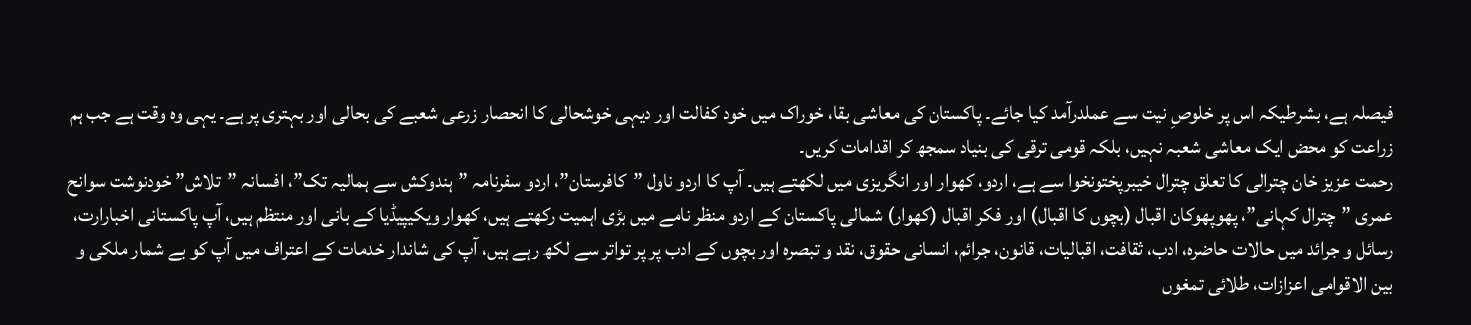فیصلہ ہے، بشرطیکہ اس پر خلوصِ نیت سے عملدرآمد کیا جائے۔ پاکستان کی معاشی بقا، خوراک میں خود کفالت اور دیہی خوشحالی کا انحصار زرعی شعبے کی بحالی اور بہتری پر ہے۔ یہی وہ وقت ہے جب ہم زراعت کو محض ایک معاشی شعبہ نہیں، بلکہ قومی ترقی کی بنیاد سمجھ کر اقدامات کریں۔
رحمت عزیز خان چترالی کا تعلق چترال خیبرپختونخوا سے ہے، اردو، کھوار اور انگریزی میں لکھتے ہیں۔ آپ کا اردو ناول ”کافرستان”، اردو سفرنامہ ”ہندوکش سے ہمالیہ تک”، افسانہ ”تلاش” خودنوشت سوانح عمری ”چترال کہانی”، پھوپھوکان اقبال (بچوں کا اقبال) اور فکر اقبال (کھوار) شمالی پاکستان کے اردو منظر نامے میں بڑی اہمیت رکھتے ہیں، کھوار ویکیپیڈیا کے بانی اور منتظم ہیں، آپ پاکستانی اخبارارت، رسائل و جرائد میں حالات حاضرہ، ادب، ثقافت، اقبالیات، قانون، جرائم، انسانی حقوق، نقد و تبصرہ اور بچوں کے ادب پر پر تواتر سے لکھ رہے ہیں، آپ کی شاندار خدمات کے اعتراف میں آپ کو بے شمار ملکی و بین الاقوامی اعزازات، طلائی تمغوں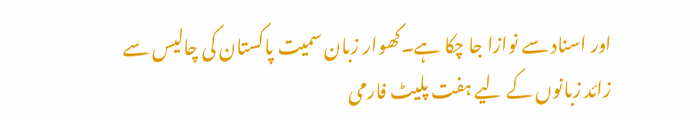اور اسناد سے نوازا جا چکا ہے۔کھوار زبان سمیت پاکستان کی چالیس سے زائد زبانوں کے لیے ہفت پلیٹ فارمی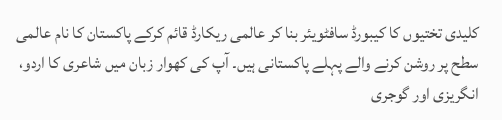کلیدی تختیوں کا کیبورڈ سافٹویئر بنا کر عالمی ریکارڈ قائم کرکے پاکستان کا نام عالمی سطح پر روشن کرنے والے پہلے پاکستانی ہیں۔ آپ کی کھوار زبان میں شاعری کا اردو، انگریزی اور گوجری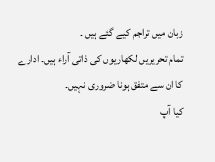زبان میں تراجم کیے گئے ہیں ۔
تمام تحریریں لکھاریوں کی ذاتی آراء ہیں۔ ادارے کا ان سے متفق ہونا ضروری نہیں۔
کیا آپ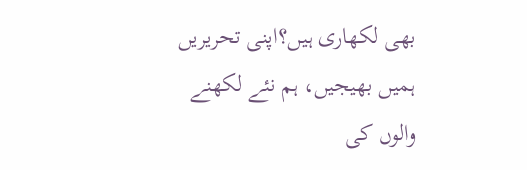بھی لکھاری ہیں؟اپنی تحریریں ہمیں بھیجیں، ہم نئے لکھنے والوں کی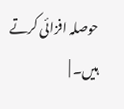حوصلہ افزائی کرتے ہیں۔ |